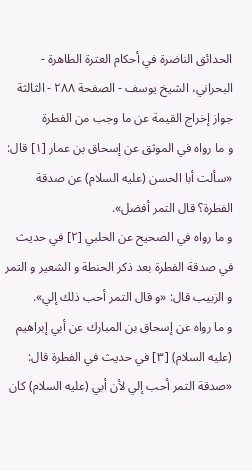الحدائق الناضرة في أحكام العترة الطاهرة - البحراني، الشيخ يوسف - الصفحة ٢٨٨ - الثالثة جواز إخراج القيمة عن ما وجب من الفطرة
و ما رواه في الموثق عن إسحاق بن عمار [١] قال: «سألت أبا الحسن (عليه السلام) عن صدقة الفطرة؟ قال التمر أفضل».
و ما رواه في الصحيح عن الحلبي [٢] في حديث في صدقة الفطرة بعد ذكر الحنطة و الشعير و التمر و الزبيب قال: «و قال التمر أحب ذلك إلي».
و ما رواه عن إسحاق بن المبارك عن أبي إبراهيم (عليه السلام) [٣] في حديث في الفطرة قال: «صدقة التمر أحب إلي لأن أبي (عليه السلام) كان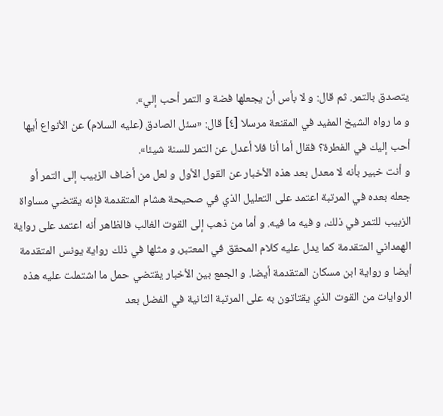يتصدق بالتمر. ثم قال: و لا بأس أن يجعلها فضة و التمر أحب إلي».
و ما رواه الشيخ المفيد في المقنعة مرسلا [٤] قال: «سئل الصادق (عليه السلام) عن الأنواع أيها أحب إليك في الفطرة؟ فقال أما أنا فلا أعدل عن التمر للسنة شيئا».
و أنت خبير بأنه لا معدل بعد هذه الأخبار عن القول الأول و لعل من أضاف الزبيب إلى التمر أو جعله بعده في المرتبة اعتمد على التعليل الذي في صحيحة هشام المتقدمة فإنه يقتضي مساواة الزبيب للتمر في ذلك، و فيه ما فيه. و أما من ذهب إلى القوت الغالب فالظاهر أنه اعتمد على رواية الهمداني المتقدمة كما يدل عليه كلام المحقق في المعتبر، و مثلها في ذلك رواية يونس المتقدمة أيضا و رواية ابن مسكان المتقدمة أيضا. و الجمع بين الأخبار يقتضي حمل ما اشتملت عليه هذه الروايات من القوت الذي يقتاتون به على المرتبة الثانية في الفضل بعد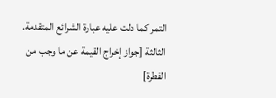التمر كما دلت عليه عبارة الشرائع المتقدمة.
الثالثة [جواز إخراج القيمة عن ما وجب من الفطرة]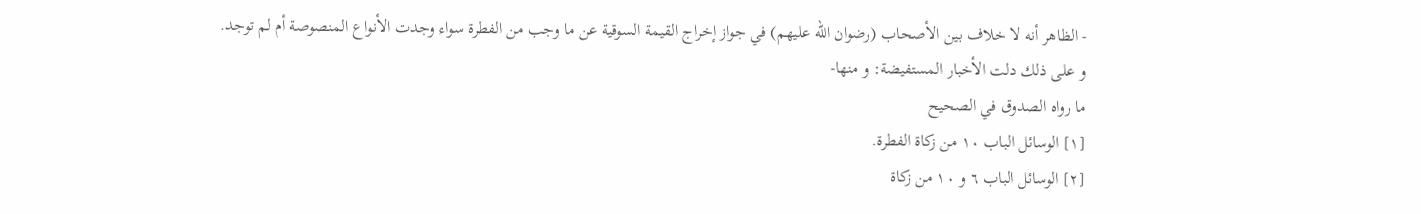- الظاهر أنه لا خلاف بين الأصحاب (رضوان الله عليهم) في جواز إخراج القيمة السوقية عن ما وجب من الفطرة سواء وجدت الأنواع المنصوصة أم لم توجد.
و على ذلك دلت الأخبار المستفيضة: و منها-
ما رواه الصدوق في الصحيح
[١] الوسائل الباب ١٠ من زكاة الفطرة.
[٢] الوسائل الباب ٦ و ١٠ من زكاة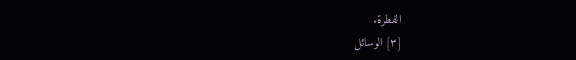الفطرة.
[٣] الوسائل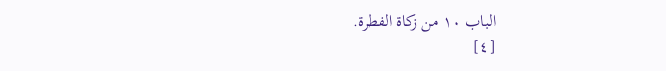الباب ١٠ من زكاة الفطرة.
[٤]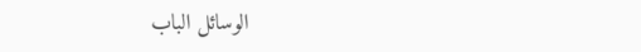الوسائل الباب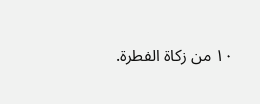١٠ من زكاة الفطرة.